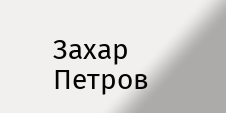Захар Петров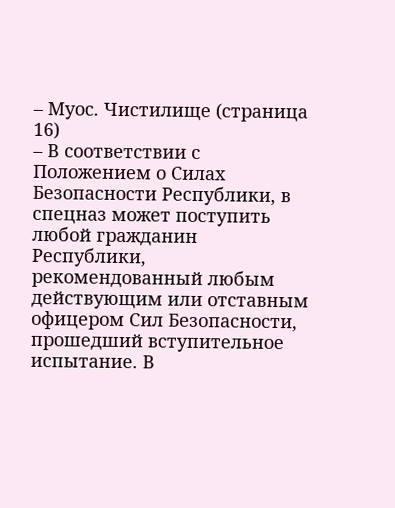– Муос. Чистилище (страница 16)
– В соответствии с Положением о Силах Безопасности Республики, в спецназ может поступить любой гражданин Республики, рекомендованный любым действующим или отставным офицером Сил Безопасности, прошедший вступительное испытание. В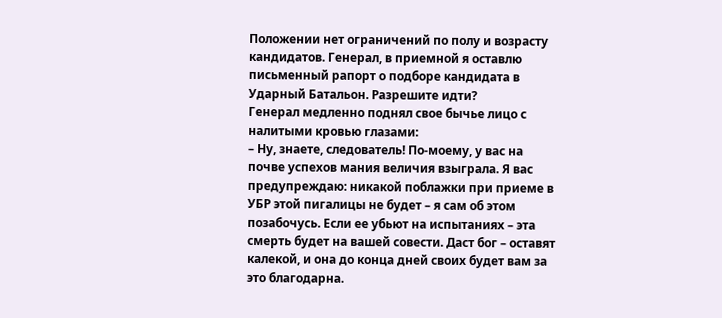Положении нет ограничений по полу и возрасту кандидатов. Генерал, в приемной я оставлю письменный рапорт о подборе кандидата в Ударный Батальон. Разрешите идти?
Генерал медленно поднял свое бычье лицо с налитыми кровью глазами:
– Ну, знаете, следователь! По-моему, у вас на почве успехов мания величия взыграла. Я вас предупреждаю: никакой поблажки при приеме в УБР этой пигалицы не будет – я сам об этом позабочусь. Если ее убьют на испытаниях – эта смерть будет на вашей совести. Даст бог – оставят калекой, и она до конца дней своих будет вам за это благодарна.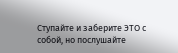Ступайте и заберите ЭТО с собой, но послушайте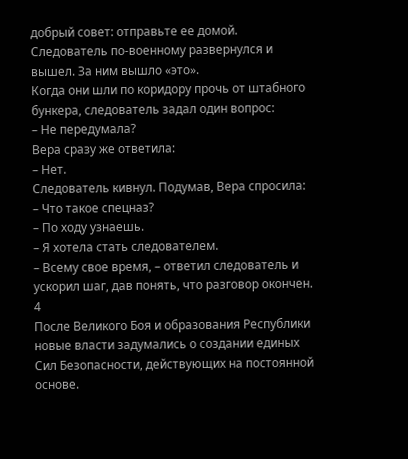добрый совет: отправьте ее домой.
Следователь по-военному развернулся и вышел. За ним вышло «это».
Когда они шли по коридору прочь от штабного бункера, следователь задал один вопрос:
– Не передумала?
Вера сразу же ответила:
– Нет.
Следователь кивнул. Подумав, Вера спросила:
– Что такое спецназ?
– По ходу узнаешь.
– Я хотела стать следователем.
– Всему свое время, – ответил следователь и ускорил шаг, дав понять, что разговор окончен.
4
После Великого Боя и образования Республики новые власти задумались о создании единых Сил Безопасности, действующих на постоянной основе.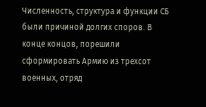Численность, структура и функции СБ были причиной долгих споров. В конце концов, порешили сформировать Армию из трехсот военных, отряд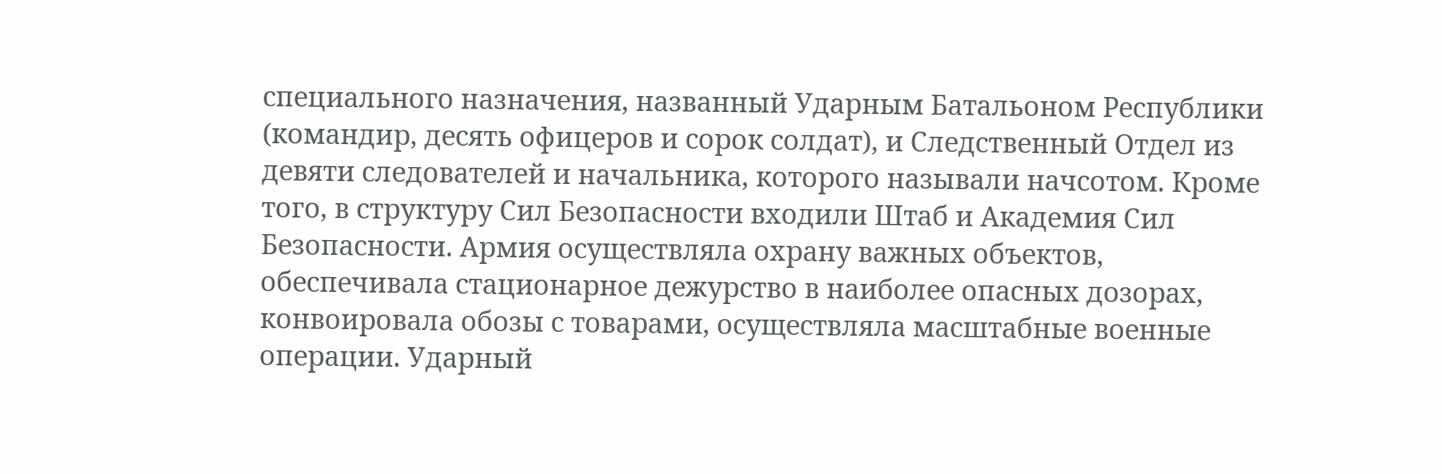специального назначения, названный Ударным Батальоном Республики (командир, десять офицеров и сорок солдат), и Следственный Отдел из девяти следователей и начальника, которого называли начсотом. Кроме того, в структуру Сил Безопасности входили Штаб и Академия Сил Безопасности. Армия осуществляла охрану важных объектов, обеспечивала стационарное дежурство в наиболее опасных дозорах, конвоировала обозы с товарами, осуществляла масштабные военные операции. Ударный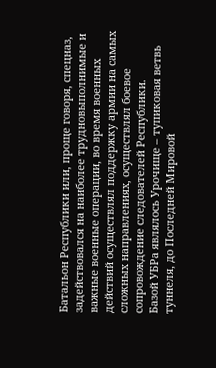Батальон Республики или, проще говоря, спецназ, задействовался на наиболее трудновыполнимые и важные военные операции, во время военных действий осуществлял поддержку армии на самых сложных направлениях, осуществлял боевое сопровождение следователей Республики.
Базой УБРа являлось Урочище – тупиковая ветвь туннеля, до Последней Мировой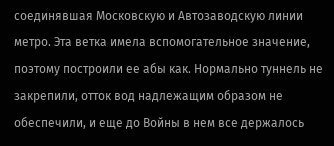соединявшая Московскую и Автозаводскую линии метро. Эта ветка имела вспомогательное значение, поэтому построили ее абы как. Нормально туннель не закрепили, отток вод надлежащим образом не обеспечили, и еще до Войны в нем все держалось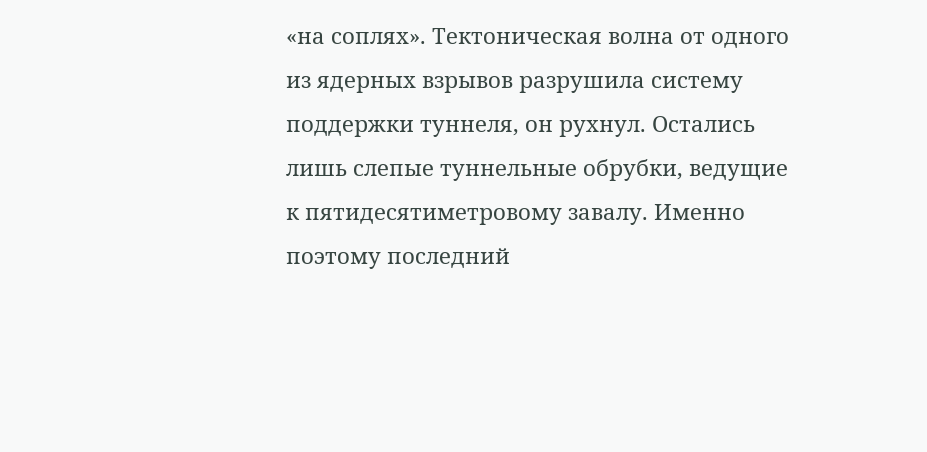«на соплях». Тектоническая волна от одного из ядерных взрывов разрушила систему поддержки туннеля, он рухнул. Остались лишь слепые туннельные обрубки, ведущие к пятидесятиметровому завалу. Именно поэтому последний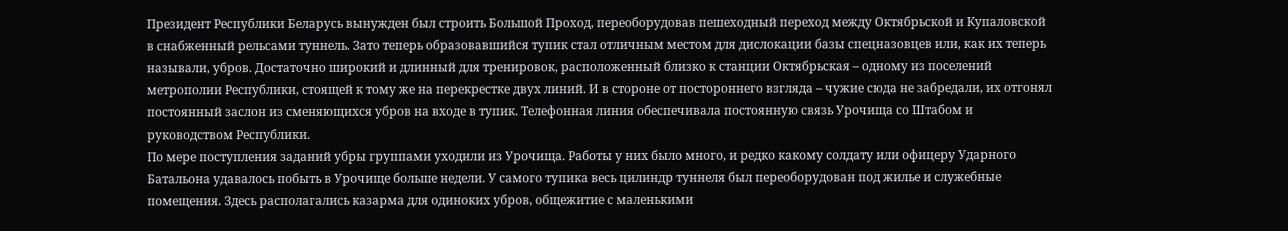Президент Республики Беларусь вынужден был строить Большой Проход, переоборудовав пешеходный переход между Октябрьской и Купаловской в снабженный рельсами туннель. Зато теперь образовавшийся тупик стал отличным местом для дислокации базы спецназовцев или, как их теперь называли, убров. Достаточно широкий и длинный для тренировок, расположенный близко к станции Октябрьская – одному из поселений метрополии Республики, стоящей к тому же на перекрестке двух линий. И в стороне от постороннего взгляда – чужие сюда не забредали, их отгонял постоянный заслон из сменяющихся убров на входе в тупик. Телефонная линия обеспечивала постоянную связь Урочища со Штабом и руководством Республики.
По мере поступления заданий убры группами уходили из Урочища. Работы у них было много, и редко какому солдату или офицеру Ударного Батальона удавалось побыть в Урочище больше недели. У самого тупика весь цилиндр туннеля был переоборудован под жилье и служебные помещения. Здесь располагались казарма для одиноких убров, общежитие с маленькими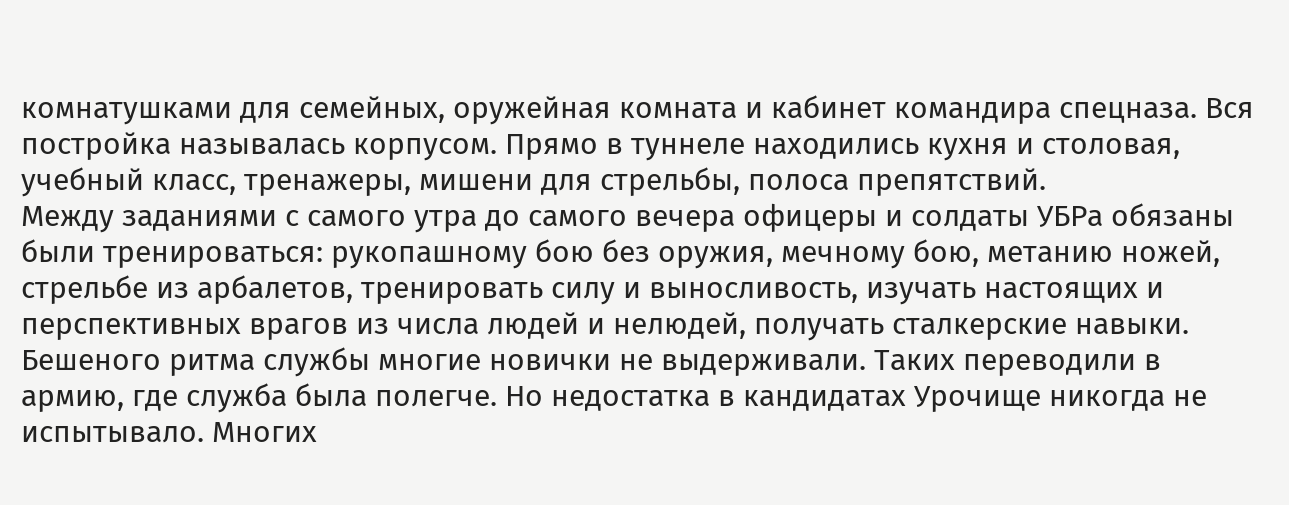комнатушками для семейных, оружейная комната и кабинет командира спецназа. Вся постройка называлась корпусом. Прямо в туннеле находились кухня и столовая, учебный класс, тренажеры, мишени для стрельбы, полоса препятствий.
Между заданиями с самого утра до самого вечера офицеры и солдаты УБРа обязаны были тренироваться: рукопашному бою без оружия, мечному бою, метанию ножей, стрельбе из арбалетов, тренировать силу и выносливость, изучать настоящих и перспективных врагов из числа людей и нелюдей, получать сталкерские навыки. Бешеного ритма службы многие новички не выдерживали. Таких переводили в армию, где служба была полегче. Но недостатка в кандидатах Урочище никогда не испытывало. Многих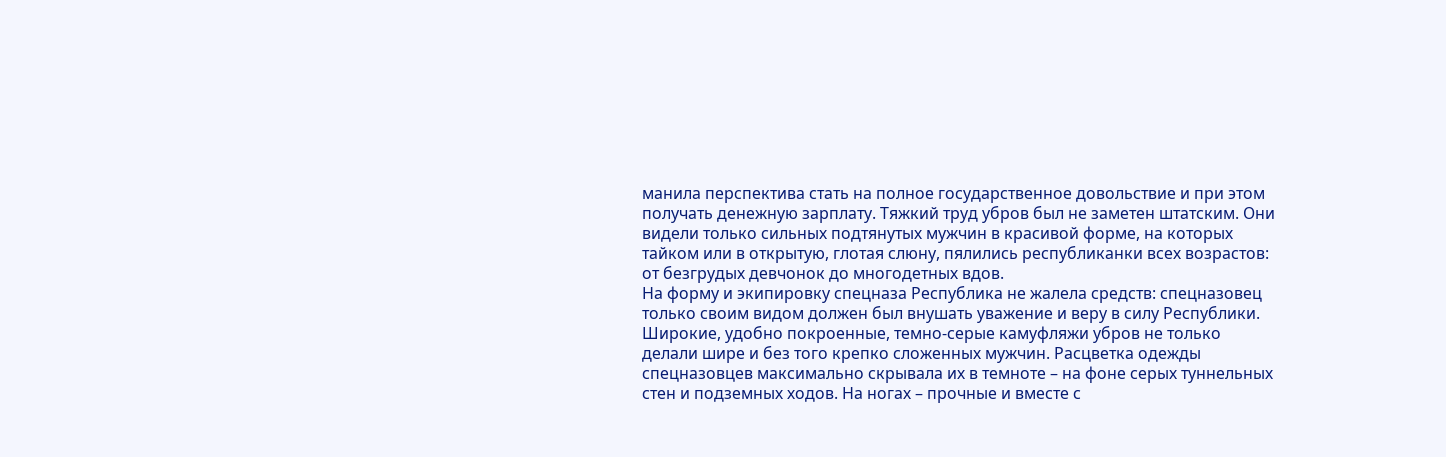манила перспектива стать на полное государственное довольствие и при этом получать денежную зарплату. Тяжкий труд убров был не заметен штатским. Они видели только сильных подтянутых мужчин в красивой форме, на которых тайком или в открытую, глотая слюну, пялились республиканки всех возрастов: от безгрудых девчонок до многодетных вдов.
На форму и экипировку спецназа Республика не жалела средств: спецназовец только своим видом должен был внушать уважение и веру в силу Республики. Широкие, удобно покроенные, темно-серые камуфляжи убров не только делали шире и без того крепко сложенных мужчин. Расцветка одежды спецназовцев максимально скрывала их в темноте – на фоне серых туннельных стен и подземных ходов. На ногах – прочные и вместе с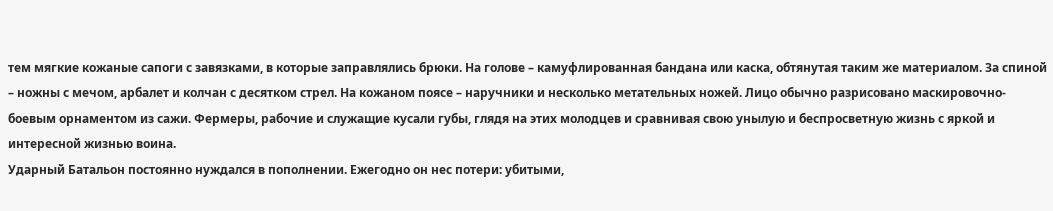тем мягкие кожаные сапоги с завязками, в которые заправлялись брюки. На голове – камуфлированная бандана или каска, обтянутая таким же материалом. За спиной – ножны с мечом, арбалет и колчан с десятком стрел. На кожаном поясе – наручники и несколько метательных ножей. Лицо обычно разрисовано маскировочно-боевым орнаментом из сажи. Фермеры, рабочие и служащие кусали губы, глядя на этих молодцев и сравнивая свою унылую и беспросветную жизнь с яркой и интересной жизнью воина.
Ударный Батальон постоянно нуждался в пополнении. Ежегодно он нес потери: убитыми,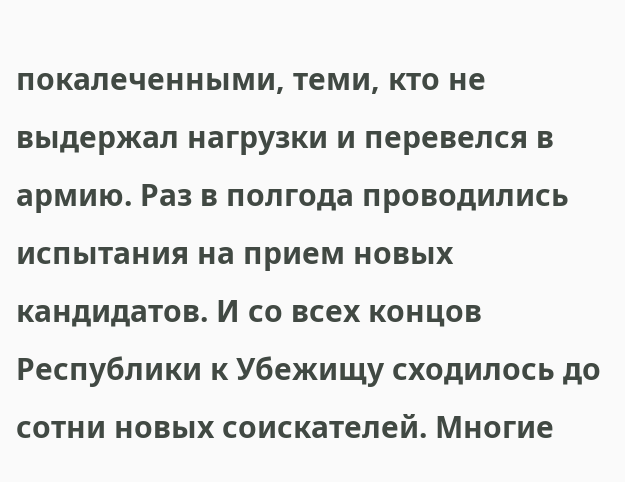покалеченными, теми, кто не выдержал нагрузки и перевелся в армию. Раз в полгода проводились испытания на прием новых кандидатов. И со всех концов Республики к Убежищу сходилось до сотни новых соискателей. Многие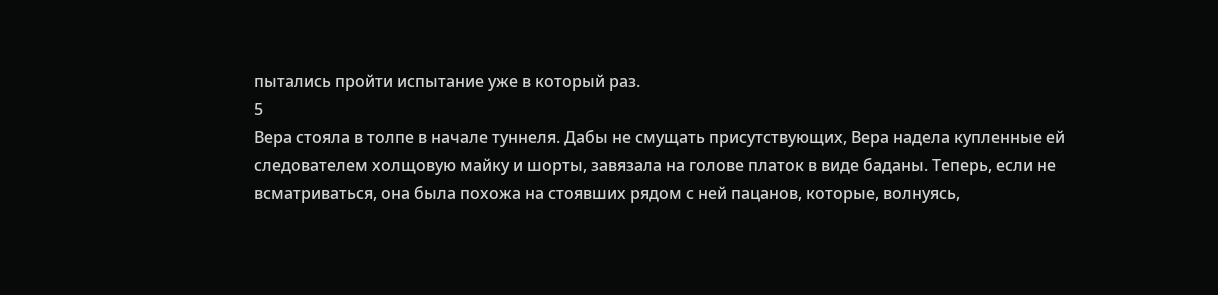пытались пройти испытание уже в который раз.
5
Вера стояла в толпе в начале туннеля. Дабы не смущать присутствующих, Вера надела купленные ей следователем холщовую майку и шорты, завязала на голове платок в виде баданы. Теперь, если не всматриваться, она была похожа на стоявших рядом с ней пацанов, которые, волнуясь,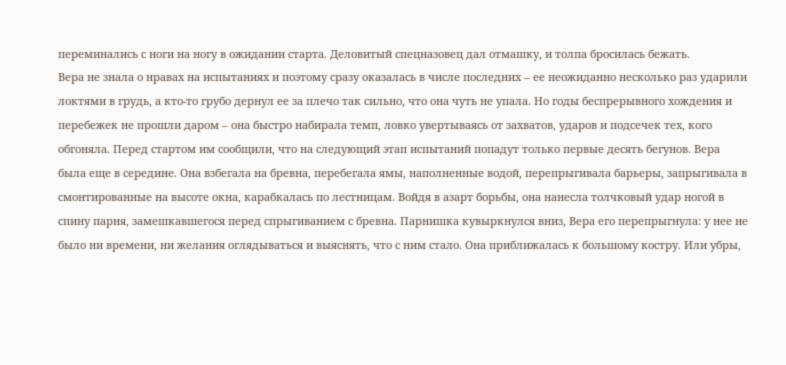переминались с ноги на ногу в ожидании старта. Деловитый спецназовец дал отмашку, и толпа бросилась бежать.
Вера не знала о нравах на испытаниях и поэтому сразу оказалась в числе последних – ее неожиданно несколько раз ударили локтями в грудь, а кто-то грубо дернул ее за плечо так сильно, что она чуть не упала. Но годы беспрерывного хождения и перебежек не прошли даром – она быстро набирала темп, ловко увертываясь от захватов, ударов и подсечек тех, кого обгоняла. Перед стартом им сообщили, что на следующий этап испытаний попадут только первые десять бегунов. Вера была еще в середине. Она взбегала на бревна, перебегала ямы, наполненные водой, перепрыгивала барьеры, запрыгивала в смонтированные на высоте окна, карабкалась по лестницам. Войдя в азарт борьбы, она нанесла толчковый удар ногой в спину парня, замешкавшегося перед спрыгиванием с бревна. Парнишка кувыркнулся вниз, Вера его перепрыгнула: у нее не было ни времени, ни желания оглядываться и выяснять, что с ним стало. Она приближалась к большому костру. Или убры,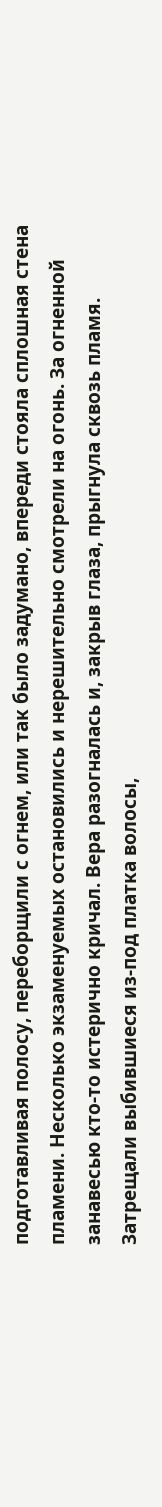подготавливая полосу, переборщили с огнем, или так было задумано, впереди стояла сплошная стена пламени. Несколько экзаменуемых остановились и нерешительно смотрели на огонь. За огненной занавесью кто-то истерично кричал. Вера разогналась и, закрыв глаза, прыгнула сквозь пламя. Затрещали выбившиеся из-под платка волосы,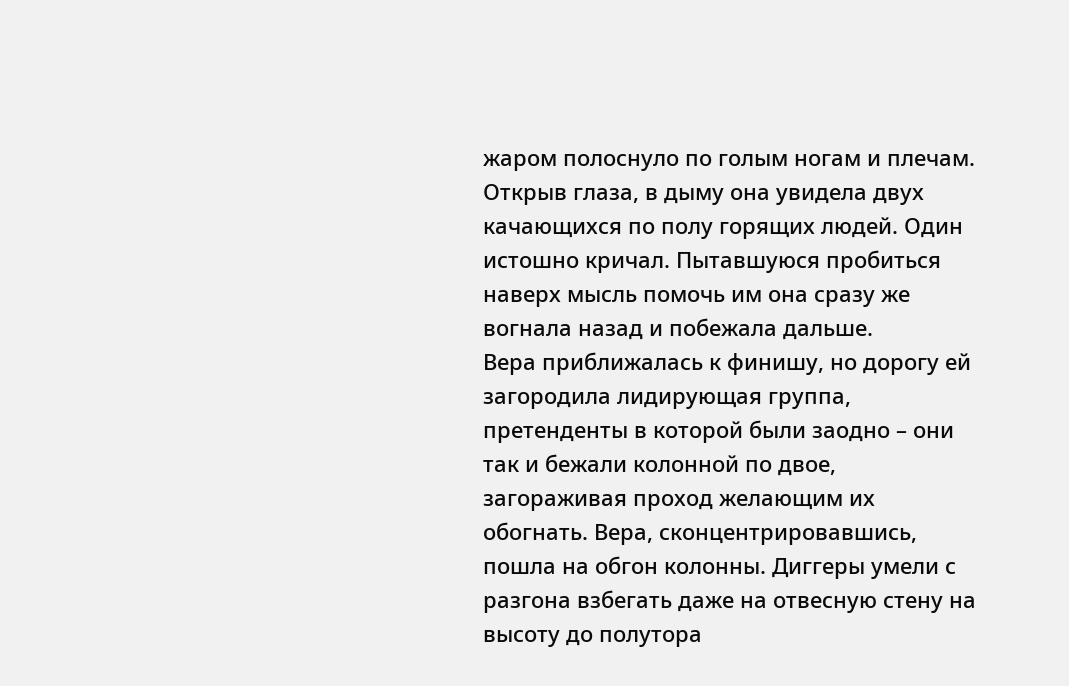жаром полоснуло по голым ногам и плечам. Открыв глаза, в дыму она увидела двух качающихся по полу горящих людей. Один истошно кричал. Пытавшуюся пробиться наверх мысль помочь им она сразу же вогнала назад и побежала дальше.
Вера приближалась к финишу, но дорогу ей загородила лидирующая группа, претенденты в которой были заодно – они так и бежали колонной по двое, загораживая проход желающим их обогнать. Вера, сконцентрировавшись, пошла на обгон колонны. Диггеры умели с разгона взбегать даже на отвесную стену на высоту до полутора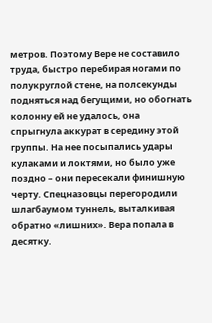метров. Поэтому Вере не составило труда, быстро перебирая ногами по полукруглой стене, на полсекунды подняться над бегущими, но обогнать колонну ей не удалось, она спрыгнула аккурат в середину этой группы. На нее посыпались удары кулаками и локтями, но было уже поздно – они пересекали финишную черту. Спецназовцы перегородили шлагбаумом туннель, выталкивая обратно «лишних». Вера попала в десятку.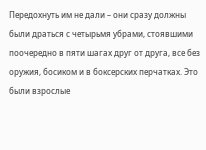Передохнуть им не дали – они сразу должны были драться с четырьмя убрами, стоявшими поочередно в пяти шагах друг от друга, все без оружия, босиком и в боксерских перчатках. Это были взрослые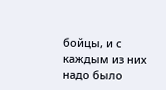бойцы, и с каждым из них надо было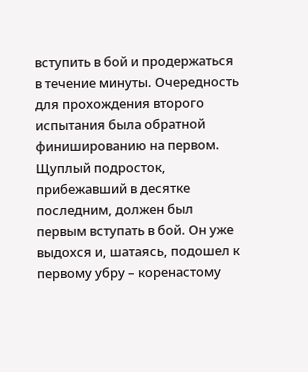вступить в бой и продержаться в течение минуты. Очередность для прохождения второго испытания была обратной финишированию на первом. Щуплый подросток, прибежавший в десятке последним, должен был первым вступать в бой. Он уже выдохся и, шатаясь, подошел к первому убру – коренастому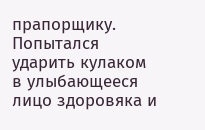прапорщику. Попытался ударить кулаком в улыбающееся лицо здоровяка и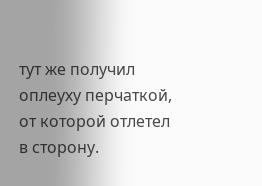тут же получил оплеуху перчаткой, от которой отлетел в сторону.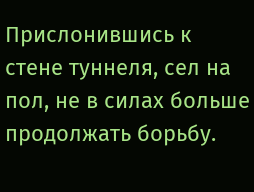Прислонившись к стене туннеля, сел на пол, не в силах больше продолжать борьбу.